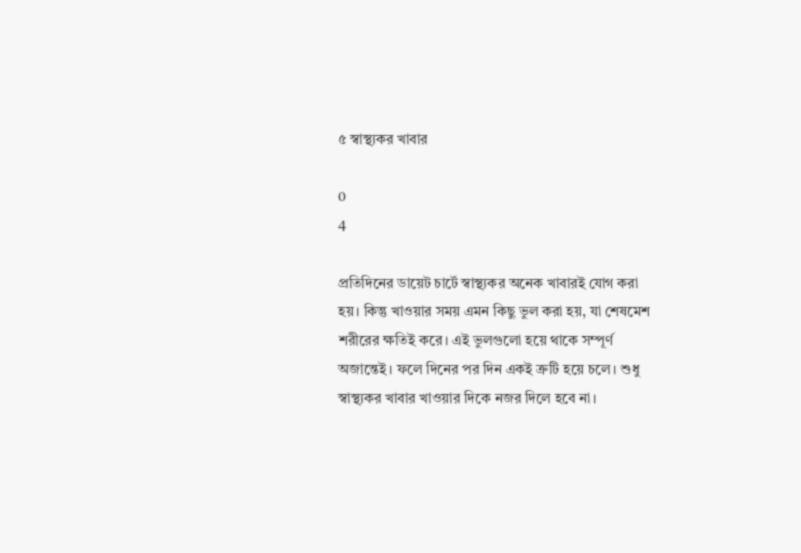৫ স্বাস্থ্যকর খাবার

0
4

প্রতিদিনের ডায়েট চার্টে স্বাস্থ্যকর অনেক খাবারই যোগ করা হয়। কিন্তু খাওয়ার সময় এমন কিছু ভুল করা হয়, যা শেষমেশ শরীরের ক্ষতিই করে। এই ভুলগুলো হয়ে থাকে সম্পূর্ণ অজান্তেই। ফলে দিনের পর দিন একই ত্রুটি হয়ে চলে। শুধু স্বাস্থ্যকর খাবার খাওয়ার দিকে নজর দিলে হবে না।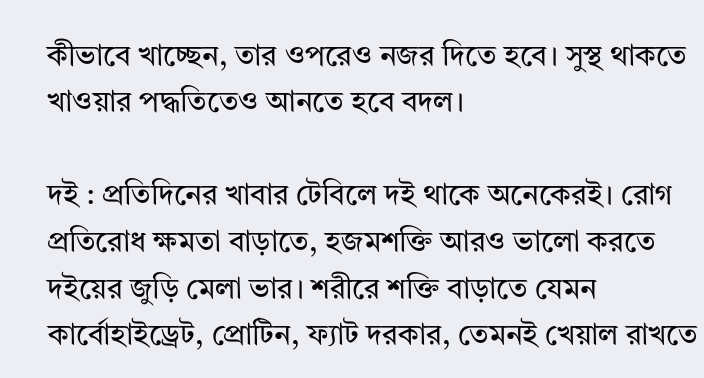কীভাবে খাচ্ছেন, তার ওপরেও নজর দিতে হবে। সুস্থ থাকতে খাওয়ার পদ্ধতিতেও আনতে হবে বদল।

দই : প্রতিদিনের খাবার টেবিলে দই থাকে অনেকেরই। রোগ প্রতিরোধ ক্ষমতা বাড়াতে, হজমশক্তি আরও ভালো করতে দইয়ের জুড়ি মেলা ভার। শরীরে শক্তি বাড়াতে যেমন কার্বোহাইড্রেট, প্রোটিন, ফ্যাট দরকার, তেমনই খেয়াল রাখতে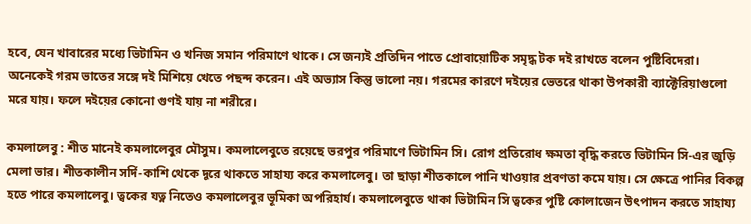হবে, যেন খাবারের মধ্যে ভিটামিন ও খনিজ সমান পরিমাণে থাকে। সে জন্যই প্রতিদিন পাতে প্রোবায়োটিক সমৃদ্ধ টক দই রাখতে বলেন পুষ্টিবিদেরা। অনেকেই গরম ভাতের সঙ্গে দই মিশিয়ে খেতে পছন্দ করেন। এই অভ্যাস কিন্তু ভালো নয়। গরমের কারণে দইয়ের ভেতরে থাকা উপকারী ব্যাক্টেরিয়াগুলো মরে যায়। ফলে দইয়ের কোনো গুণই যায় না শরীরে।

কমলালেবু : শীত মানেই কমলালেবুর মৌসুম। কমলালেবুতে রয়েছে ভরপুর পরিমাণে ভিটামিন সি। রোগ প্রতিরোধ ক্ষমতা বৃদ্ধি করতে ভিটামিন সি-এর জুড়ি মেলা ভার। শীতকালীন সর্দি-কাশি থেকে দূরে থাকতে সাহায্য করে কমলালেবু। তা ছাড়া শীতকালে পানি খাওয়ার প্রবণতা কমে যায়। সে ক্ষেত্রে পানির বিকল্প হতে পারে কমলালেবু। ত্বকের যত্ন নিতেও কমলালেবুর ভূমিকা অপরিহার্য। কমলালেবুতে থাকা ভিটামিন সি ত্বকের পুষ্টি কোলাজেন উৎপাদন করতে সাহায্য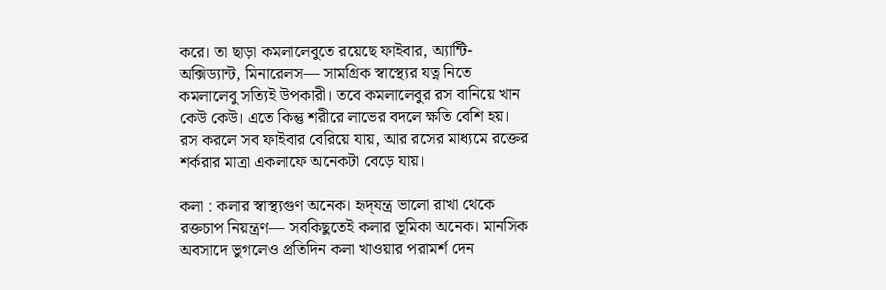করে। তা ছাড়া কমলালেবুতে রয়েছে ফাইবার, অ্যান্টি-অক্সিড্যান্ট, মিনারেলস— সামগ্রিক স্বাস্থ্যের যত্ন নিতে কমলালেবু সত্যিই উপকারী। তবে কমলালেবুর রস বানিয়ে খান কেউ কেউ। এতে কিন্তু শরীরে লাভের বদলে ক্ষতি বেশি হয়। রস করলে সব ফাইবার বেরিয়ে যায়, আর রসের মাধ্যমে রক্তের শর্করার মাত্রা একলাফে অনেকটা বেড়ে যায়।

কলা : কলার স্বাস্থ্যগুণ অনেক। হৃদ্‌যন্ত্র ভালো রাখা থেকে রক্তচাপ নিয়ন্ত্রণ— সবকিছুতেই কলার ভূমিকা অনেক। মানসিক অবসাদে ভুগলেও প্রতিদিন কলা খাওয়ার পরামর্শ দেন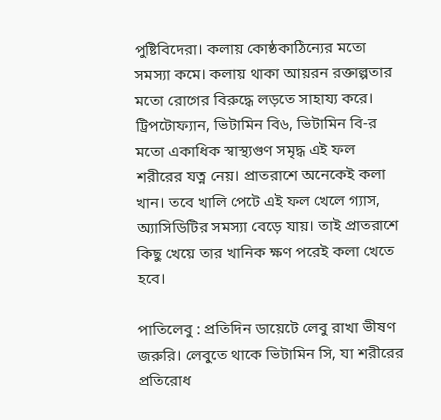পুষ্টিবিদেরা। কলায় কোষ্ঠকাঠিন্যের মতো সমস্যা কমে। কলায় থাকা আয়রন রক্তাল্পতার মতো রোগের বিরুদ্ধে লড়তে সাহায্য করে। ট্রিপটোফ্যান, ভিটামিন বি৬, ভিটামিন বি-র মতো একাধিক স্বাস্থ্যগুণ সমৃদ্ধ এই ফল শরীরের যত্ন নেয়। প্রাতরাশে অনেকেই কলা খান। তবে খালি পেটে এই ফল খেলে গ্যাস, অ্যাসিডিটির সমস্যা বেড়ে যায়। তাই প্রাতরাশে কিছু খেয়ে তার খানিক ক্ষণ পরেই কলা খেতে হবে।

পাতিলেবু : প্রতিদিন ডায়েটে লেবু রাখা ভীষণ জরুরি। লেবুতে থাকে ভিটামিন সি, যা শরীরের প্রতিরোধ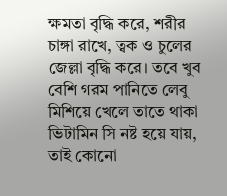ক্ষমতা বৃদ্ধি করে, শরীর চাঙ্গা রাখে, ত্বক ও চুলের জেল্লা বৃদ্ধি করে। তবে খুব বেশি গরম পানিতে লেবু মিশিয়ে খেলে তাতে থাকা ভিটামিন সি নষ্ট হয়ে যায়, তাই কোনো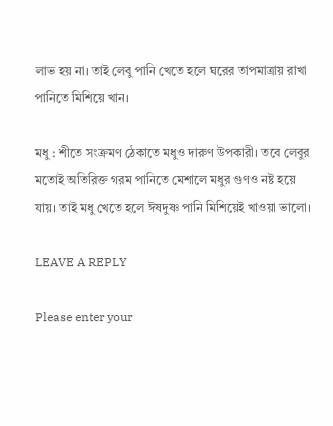লাভ হয় না। তাই লেবু পানি খেতে হলে ঘরের তাপমাত্রায় রাখা পানিতে মিশিয়ে খান।

মধু : শীতে সংক্রমণ ঠেকাতে মধুও দারুণ উপকারী। তবে লেবুর মতোই অতিরিক্ত গরম পানিতে মেশালে মধুর গুণও নষ্ট হয়ে যায়। তাই মধু খেতে হলে ঈষদুষ্ণ পানি মিশিয়েই খাওয়া ভালো।

LEAVE A REPLY

Please enter your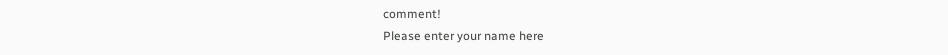comment!
Please enter your name here